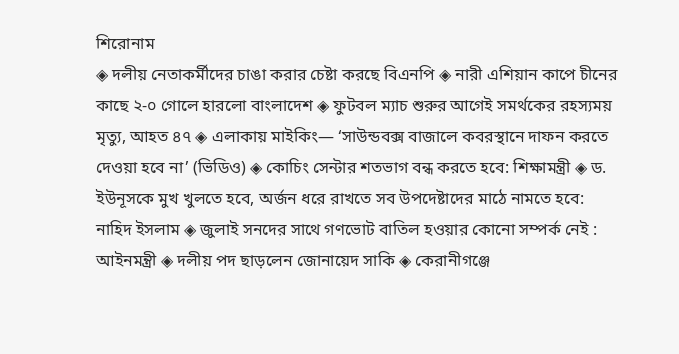শিরোনাম
◈ দলীয় নেতাকর্মীদের চাঙা করার চেষ্টা করছে বিএনপি ◈ নারী এশিয়ান কাপে চীনের কাছে ২-০ গো‌লে হারলো বাংলাদেশ ◈ ফুটবল ম্যাচ শুরুর আগেই সমর্থকের রহস্যময় মৃত্যু, আহত ৪৭ ◈ এলাকায় মাইকিং— ‘সাউন্ডবক্স বাজালে কবরস্থানে দাফন করতে দেওয়া হবে না’ (ভিডিও) ◈ কোচিং সেন্টার শতভাগ বন্ধ করতে হবে: শিক্ষামন্ত্রী ◈ ড. ইউনূসকে মুখ খুলতে হবে, অর্জন ধরে রাখতে সব উপদেষ্টাদের মাঠে নামতে হবে: নাহিদ ইসলাম ◈ জুলাই সনদের সাথে গণভোট বাতিল হওয়ার কোনো সম্পর্ক নেই : আইনমন্ত্রী ◈ দলীয় পদ ছাড়লেন জোনায়েদ সাকি ◈ কেরানীগঞ্জে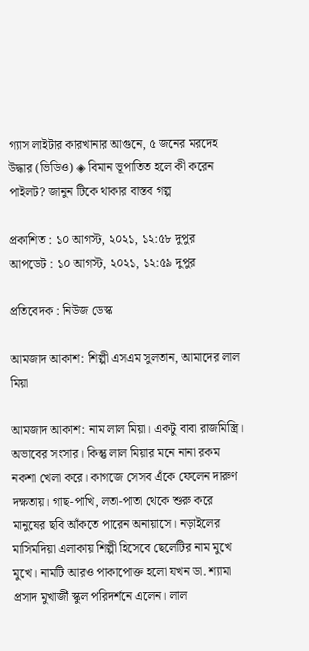গ্যাস লাইটার কারখানার আগুনে, ৫ জনের মরদেহ উদ্ধার (ভিডিও) ◈ বিমান ভূপাতিত হলে কী করেন পাইলট? জানুন টিকে থাকার বাস্তব গল্প

প্রকাশিত : ১০ আগস্ট, ২০২১, ১২:৫৮ দুপুর
আপডেট : ১০ আগস্ট, ২০২১, ১২:৫৯ দুপুর

প্রতিবেদক : নিউজ ডেস্ক

আমজাদ আকাশ: শিল্পী এসএম সুলতান, আমাদের লাল মিয়া

আমজাদ আকাশ: নাম লাল মিয়া। একটু বাবা রাজমিস্ত্রি। অভাবের সংসার। কিন্তু লাল মিয়ার মনে নানা রকম নকশা খেলা করে। কাগজে সেসব এঁকে ফেলেন দারুণ দক্ষতায়। গাছ-পাখি, লতা-পাতা থেকে শুরু করে মানুষের ছবি আঁকতে পারেন অনায়াসে। নড়াইলের মাসিমদিয়া এলাকায় শিল্পী হিসেবে ছেলেটির নাম মুখে মুখে। নামটি আরও পাকাপোক্ত হলো যখন ডা. শ্যামা প্রসাদ মুখার্জী স্কুল পরিদর্শনে এলেন। লাল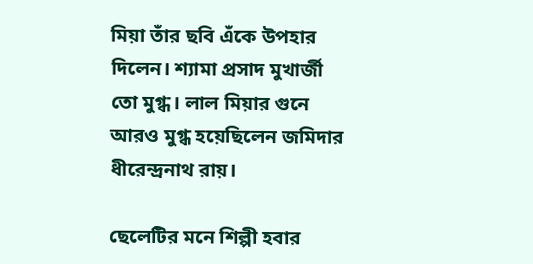মিয়া তাঁর ছবি এঁকে উপহার দিলেন। শ্যামা প্রসাদ মুখার্জী তো মুগ্ধ। লাল মিয়ার গুনে আরও মুগ্ধ হয়েছিলেন জমিদার ধীরেন্দ্রনাথ রায়।

ছেলেটির মনে শিল্পী হবার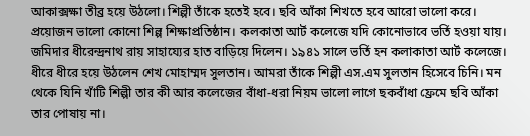আকাক্সক্ষা তীব্র হয়ে উঠলো। শিল্পী তাঁকে হতেই হবে। ছবি আঁকা শিখতে হবে আরো ভালো করে। প্রয়োজন ভালো কোনো শিল্প শিক্ষাপ্রতিষ্ঠান। কলকাতা আর্ট কলেজে যদি কোনোভাবে ভর্তি হওয়া যায়। জমিদার ধীরেন্দ্রনাথ রায় সাহায্যের হাত বাড়িয়ে দিলেন। ১৯৪১ সালে ভর্তি হন কলাকাতা আর্ট কলেজে। ধীরে ধীরে হয়ে উঠলেন শেখ মোহাম্মদ সুলতান। আমরা তাঁকে শিল্পী এস.এম সুলতান হিসেবে চিনি। মন থেকে যিনি খাঁটি শিল্পী তার কী আর কলেজের বাঁধা-ধরা নিয়ম ভালো লাগে ছকবাঁধা ফ্রেমে ছবি আঁকা তার পোষায় না।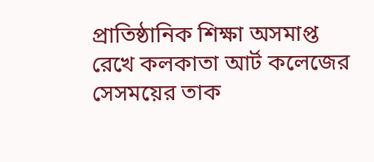প্রাতিষ্ঠানিক শিক্ষা অসমাপ্ত রেখে কলকাতা আর্ট কলেজের সেসময়ের তাক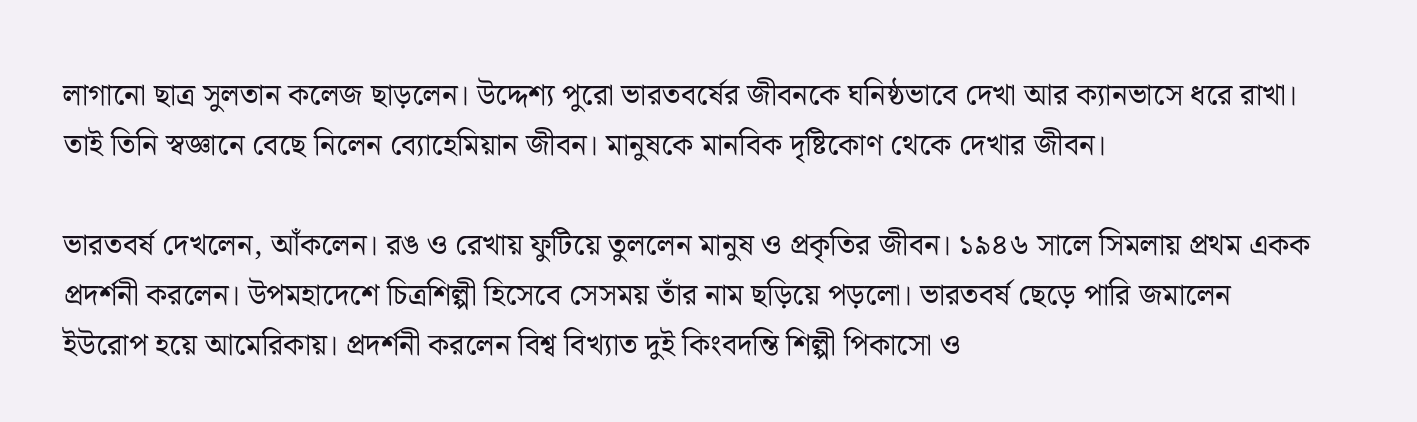লাগানো ছাত্র সুলতান কলেজ ছাড়লেন। উদ্দেশ্য পুরো ভারতবর্ষের জীবনকে ঘনিষ্ঠভাবে দেখা আর ক্যানভাসে ধরে রাখা। তাই তিনি স্বজ্ঞানে বেছে নিলেন ব্যোহেমিয়ান জীবন। মানুষকে মানবিক দৃষ্টিকোণ থেকে দেখার জীবন।

ভারতবর্ষ দেখলেন, আঁকলেন। রঙ ও রেখায় ফুটিয়ে তুললেন মানুষ ও প্রকৃতির জীবন। ১৯৪৬ সালে সিমলায় প্রথম একক প্রদর্শনী করলেন। উপমহাদেশে চিত্রশিল্পী হিসেবে সেসময় তাঁর নাম ছড়িয়ে পড়লো। ভারতবর্ষ ছেড়ে পারি জমালেন ইউরোপ হয়ে আমেরিকায়। প্রদর্শনী করলেন বিশ্ব বিখ্যাত দুই কিংবদন্তি শিল্পী পিকাসো ও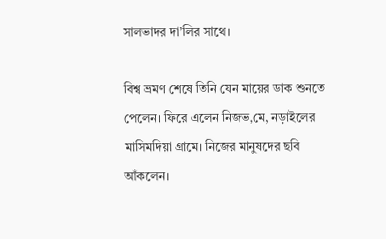সালভাদর দা’লির সাথে।

বিশ্ব ভ্রমণ শেষে তিনি যেন মায়ের ডাক শুনতে পেলেন। ফিরে এলেন নিজভ‚মে, নড়াইলের মাসিমদিয়া গ্রামে। নিজের মানুষদের ছবি আঁকলেন।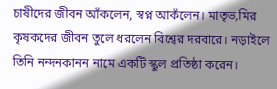চাষীদের জীবন আঁকলেন, স্বপ্ন আকঁলেন। মাতৃভ‚মির কৃষকদের জীবন তুলে ধরলেন বিশ্বের দরবারে। নড়াইলে তিনি নন্দনকানন নামে একটি স্কুল প্রতিষ্ঠা করেন।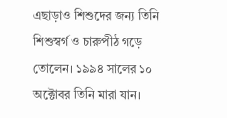এছাড়াও শিশুদের জন্য তিনি শিশুস্বর্গ ও চারুপীঠ গড়ে তোলেন। ১৯৯৪ সালের ১০ অক্টোবর তিনি মারা যান।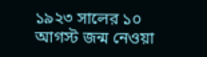১৯২৩ সালের ১০ আগস্ট জন্ম নেওয়া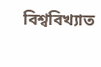বিশ্ববিখ্যাত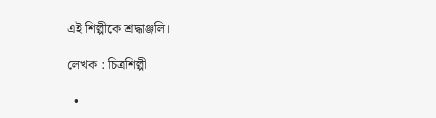এই শিল্পীকে শ্রদ্ধাঞ্জলি।

লেখক : চিত্রশিল্পী

  •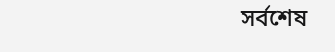সর্বশেষ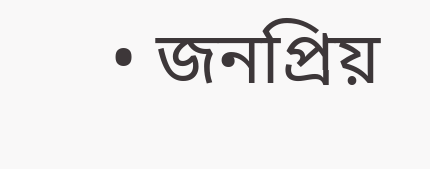• জনপ্রিয়